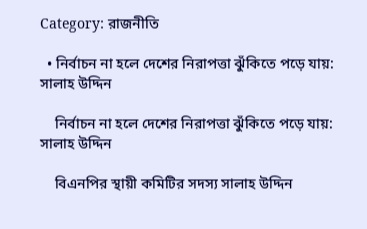Category: রাজনীতি

  • নির্বাচন না হলে দেশের নিরাপত্তা ঝুঁকিতে পড়ে যায়: সালাহ উদ্দিন

    নির্বাচন না হলে দেশের নিরাপত্তা ঝুঁকিতে পড়ে যায়: সালাহ উদ্দিন

    বিএনপির স্থায়ী কমিটির সদস্য সালাহ উদ্দিন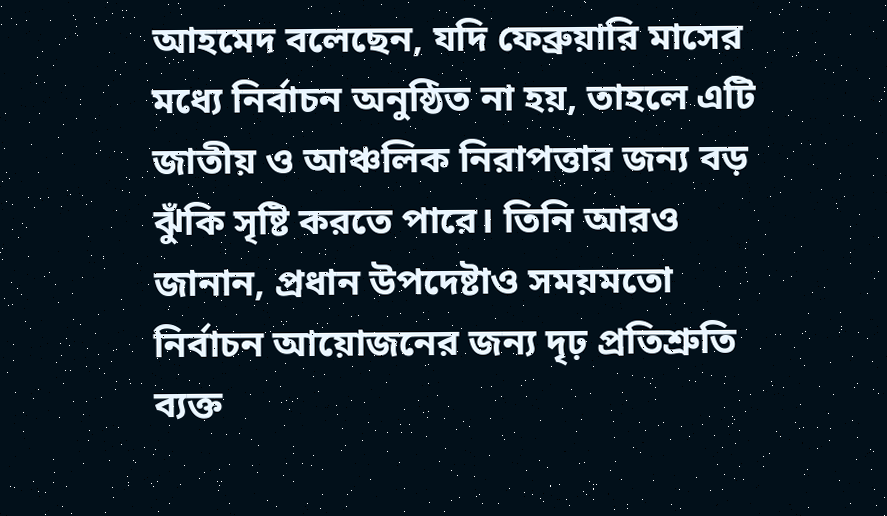আহমেদ বলেছেন, যদি ফেব্রুয়ারি মাসের মধ্যে নির্বাচন অনুষ্ঠিত না হয়, তাহলে এটি জাতীয় ও আঞ্চলিক নিরাপত্তার জন্য বড় ঝুঁকি সৃষ্টি করতে পারে। তিনি আরও জানান, প্রধান উপদেষ্টাও সময়মতো নির্বাচন আয়োজনের জন্য দৃঢ় প্রতিশ্রুতি ব্যক্ত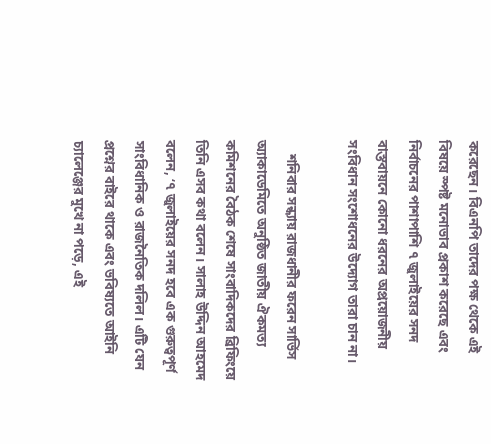করেছেন। বিএনপি তাদের পক্ষ থেকে এই বিষয়ে স্পষ্ট মনোভাব প্রকাশ করেছে এবং নির্বাচনের পাশাপাশি ৭ জুলাইয়ের সনদ বাস্তবায়নে কোনো ধরনের অপ্রয়োজনীয় সংবিধান সংশোধনের উদ্যোগ তারা চান না।

    শনিবার সন্ধ্যায় রাজধানীর ফরেন সার্ভিস অ্যাকাডেমিতে অনুষ্ঠিত জাতীয় ঐকমত্য কমিশনের বৈঠক শেষে সাংবাদিকদের ব্রিফিংয়ে তিনি এসব কথা বলেন। সালাহ উদ্দিন আহমেদ বলেন, ‘৭ জুলাইয়ের সনদ হবে এক গুরুত্বপূর্ণ সাংবিধানিক ও রাজনৈতিক দলিল। এটি যেন প্রশ্নের বাইরে থাকে এবং ভবিষ্যতে আইনি চ্যালেঞ্জের মুখে না পড়ে, এই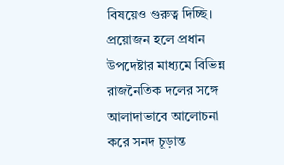বিষয়েও গুরুত্ব দিচ্ছি। প্রয়োজন হলে প্রধান উপদেষ্টার মাধ্যমে বিভিন্ন রাজনৈতিক দলের সঙ্গে আলাদাভাবে আলোচনা করে সনদ চূড়ান্ত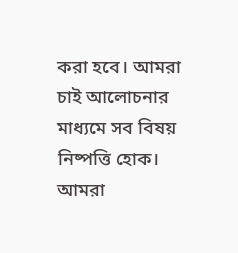করা হবে। আমরা চাই আলোচনার মাধ্যমে সব বিষয় নিষ্পত্তি হোক। আমরা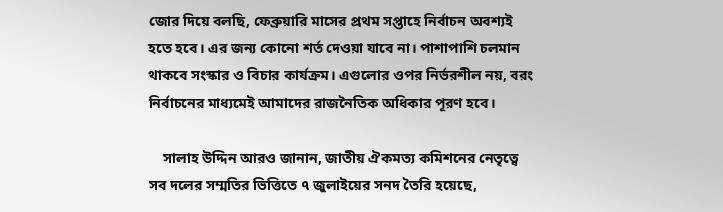জোর দিয়ে বলছি, ফেব্রুয়ারি মাসের প্রথম সপ্তাহে নির্বাচন অবশ্যই হতে হবে। এর জন্য কোনো শর্ত দেওয়া যাবে না। পাশাপাশি চলমান থাকবে সংস্কার ও বিচার কার্যক্রম। এগুলোর ওপর নির্ভরশীল নয়, বরং নির্বাচনের মাধ্যমেই আমাদের রাজনৈতিক অধিকার পূরণ হবে।

    সালাহ উদ্দিন আরও জানান, জাতীয় ঐকমত্য কমিশনের নেতৃত্বে সব দলের সম্মতির ভিত্তিতে ৭ জুলাইয়ের সনদ তৈরি হয়েছে,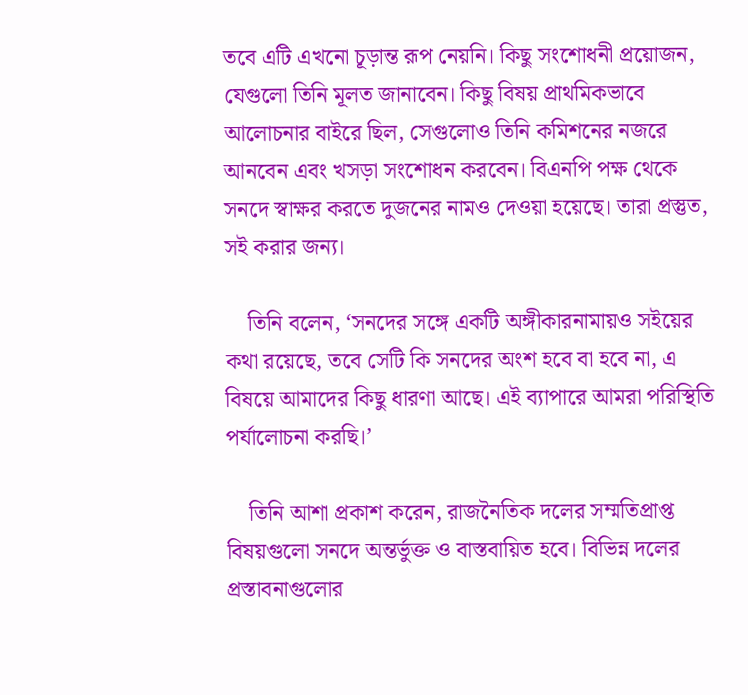তবে এটি এখনো চূড়ান্ত রূপ নেয়নি। কিছু সংশোধনী প্রয়োজন, যেগুলো তিনি মূলত জানাবেন। কিছু বিষয় প্রাথমিকভাবে আলোচনার বাইরে ছিল, সেগুলোও তিনি কমিশনের নজরে আনবেন এবং খসড়া সংশোধন করবেন। বিএনপি পক্ষ থেকে সনদে স্বাক্ষর করতে দুজনের নামও দেওয়া হয়েছে। তারা প্রস্তুত, সই করার জন্য।

    তিনি বলেন, ‘সনদের সঙ্গে একটি অঙ্গীকারনামায়ও সইয়ের কথা রয়েছে, তবে সেটি কি সনদের অংশ হবে বা হবে না, এ বিষয়ে আমাদের কিছু ধারণা আছে। এই ব্যাপারে আমরা পরিস্থিতি পর্যালোচনা করছি।’

    তিনি আশা প্রকাশ করেন, রাজনৈতিক দলের সম্মতিপ্রাপ্ত বিষয়গুলো সনদে অন্তর্ভুক্ত ও বাস্তবায়িত হবে। বিভিন্ন দলের প্রস্তাবনাগুলোর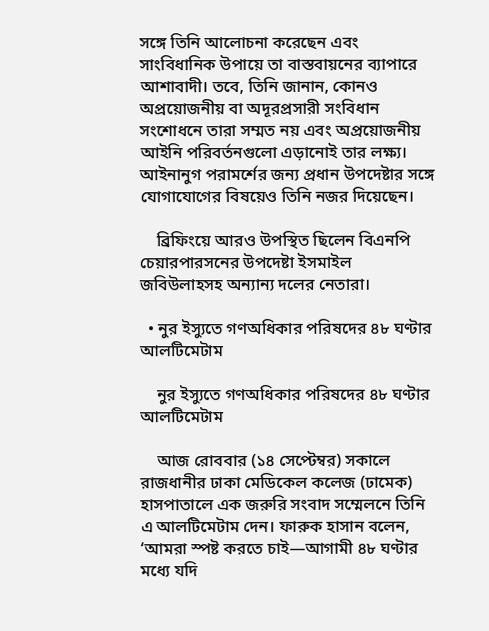সঙ্গে তিনি আলোচনা করেছেন এবং সাংবিধানিক উপায়ে তা বাস্তবায়নের ব্যাপারে আশাবাদী। তবে, তিনি জানান, কোনও অপ্রয়োজনীয় বা অদূরপ্রসারী সংবিধান সংশোধনে তারা সম্মত নয় এবং অপ্রয়োজনীয় আইনি পরিবর্তনগুলো এড়ানোই তার লক্ষ্য। আইনানুগ পরামর্শের জন্য প্রধান উপদেষ্টার সঙ্গে যোগাযোগের বিষয়েও তিনি নজর দিয়েছেন।

    ব্রিফিংয়ে আরও উপস্থিত ছিলেন বিএনপি চেয়ারপারসনের উপদেষ্টা ইসমাইল জবিউলাহসহ অন্যান্য দলের নেতারা।

  • নুর ইস্যুতে গণঅধিকার পরিষদের ৪৮ ঘণ্টার আলটিমেটাম

    নুর ইস্যুতে গণঅধিকার পরিষদের ৪৮ ঘণ্টার আলটিমেটাম

    আজ রোববার (১৪ সেপ্টেম্বর) সকালে রাজধানীর ঢাকা মেডিকেল কলেজ (ঢামেক) হাসপাতালে এক জরুরি সংবাদ সম্মেলনে তিনি এ আলটিমেটাম দেন। ফারুক হাসান বলেন, ‘আমরা স্পষ্ট করতে চাই—আগামী ৪৮ ঘণ্টার মধ্যে যদি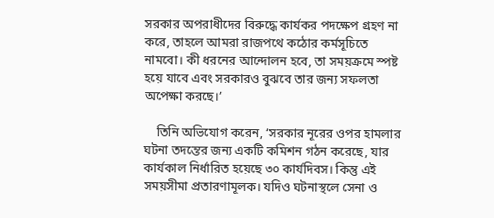সরকার অপরাধীদের বিরুদ্ধে কার্যকর পদক্ষেপ গ্রহণ না করে, তাহলে আমরা রাজপথে কঠোর কর্মসূচিতে নামবো। কী ধরনের আন্দোলন হবে, তা সময়ক্রমে স্পষ্ট হয়ে যাবে এবং সরকারও বুঝবে তার জন্য সফলতা অপেক্ষা করছে।’

    তিনি অভিযোগ করেন, ‘সরকার নূরের ওপর হামলার ঘটনা তদন্তের জন্য একটি কমিশন গঠন করেছে, যার কার্যকাল নির্ধারিত হয়েছে ৩০ কার্যদিবস। কিন্তু এই সময়সীমা প্রতারণামূলক। যদিও ঘটনাস্থলে সেনা ও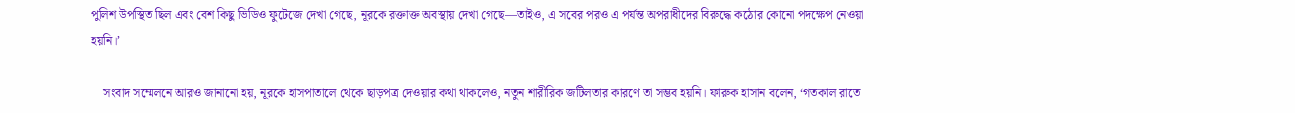পুলিশ উপস্থিত ছিল এবং বেশ কিছু ভিডিও ফুটেজে দেখা গেছে, নূরকে রক্তাক্ত অবস্থায় দেখা গেছে—তাইও, এ সবের পরও এ পর্যন্ত অপরাধীদের বিরুদ্ধে কঠোর কোনো পদক্ষেপ নেওয়া হয়নি।’

    সংবাদ সম্মেলনে আরও জানানো হয়, নূরকে হাসপাতালে থেকে ছাড়পত্র দেওয়ার কথা থাকলেও, নতুন শারীরিক জটিলতার কারণে তা সম্ভব হয়নি। ফারুক হাসান বলেন, ‘গতকাল রাতে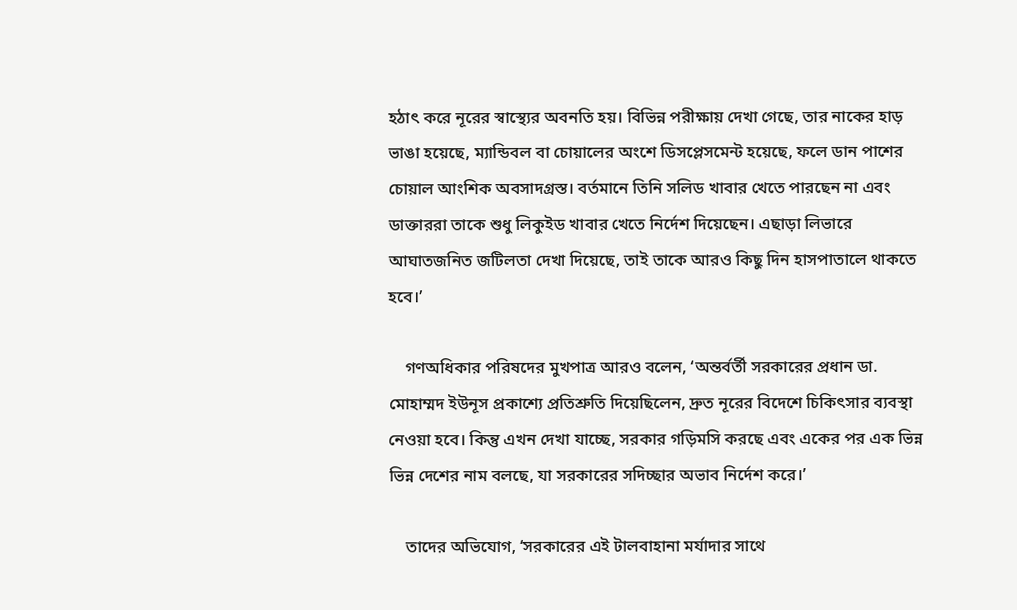হঠাৎ করে নূরের স্বাস্থ্যের অবনতি হয়। বিভিন্ন পরীক্ষায় দেখা গেছে, তার নাকের হাড় ভাঙা হয়েছে, ম্যান্ডিবল বা চোয়ালের অংশে ডিসপ্লেসমেন্ট হয়েছে, ফলে ডান পাশের চোয়াল আংশিক অবসাদগ্রস্ত। বর্তমানে তিনি সলিড খাবার খেতে পারছেন না এবং ডাক্তাররা তাকে শুধু লিকুইড খাবার খেতে নির্দেশ দিয়েছেন। এছাড়া লিভারে আঘাতজনিত জটিলতা দেখা দিয়েছে, তাই তাকে আরও কিছু দিন হাসপাতালে থাকতে হবে।’

    গণঅধিকার পরিষদের মুখপাত্র আরও বলেন, ‘অন্তর্বর্তী সরকারের প্রধান ডা. মোহাম্মদ ইউনূস প্রকাশ্যে প্রতিশ্রুতি দিয়েছিলেন, দ্রুত নূরের বিদেশে চিকিৎসার ব্যবস্থা নেওয়া হবে। কিন্তু এখন দেখা যাচ্ছে, সরকার গড়িমসি করছে এবং একের পর এক ভিন্ন ভিন্ন দেশের নাম বলছে, যা সরকারের সদিচ্ছার অভাব নির্দেশ করে।’

    তাদের অভিযোগ, ‘সরকারের এই টালবাহানা মর্যাদার সাথে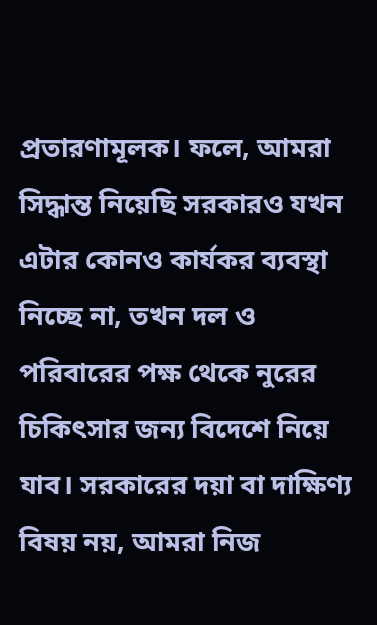প্রতারণামূলক। ফলে, আমরা সিদ্ধান্ত নিয়েছি সরকারও যখন এটার কোনও কার্যকর ব্যবস্থা নিচ্ছে না, তখন দল ও পরিবারের পক্ষ থেকে নুরের চিকিৎসার জন্য বিদেশে নিয়ে যাব। সরকারের দয়া বা দাক্ষিণ্য বিষয় নয়, আমরা নিজ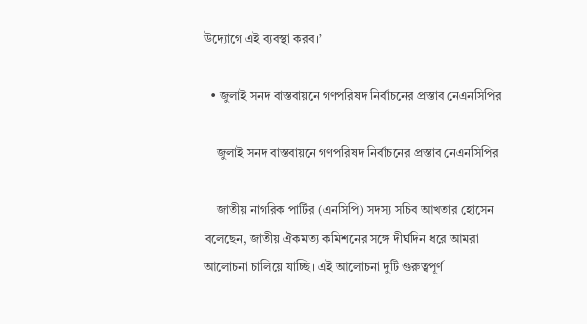উদ্যোগে এই ব্যবস্থা করব।’

  • জুলাই সনদ বাস্তবায়নে গণপরিষদ নির্বাচনের প্রস্তাব নেএনসিপির

    জুলাই সনদ বাস্তবায়নে গণপরিষদ নির্বাচনের প্রস্তাব নেএনসিপির

    জাতীয় নাগরিক পার্টির (এনসিপি) সদস্য সচিব আখতার হোসেন বলেছেন, জাতীয় ঐকমত্য কমিশনের সঙ্গে দীর্ঘদিন ধরে আমরা আলোচনা চালিয়ে যাচ্ছি। এই আলোচনা দুটি গুরুত্বপূর্ণ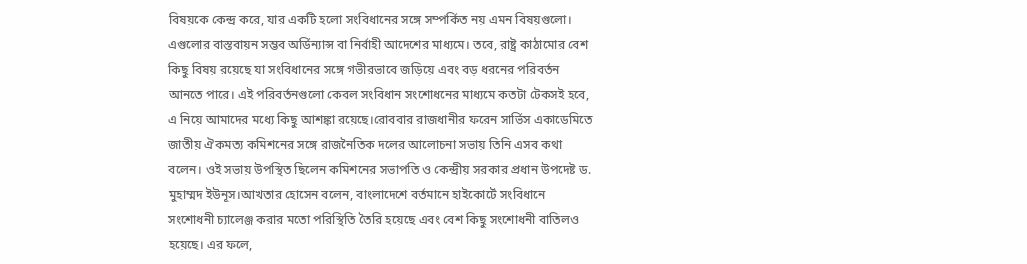বিষয়কে কেন্দ্র করে, যার একটি হলো সংবিধানের সঙ্গে সম্পর্কিত নয় এমন বিষয়গুলো। এগুলোর বাস্তবায়ন সম্ভব অর্ডিন্যান্স বা নির্বাহী আদেশের মাধ্যমে। তবে, রাষ্ট্র কাঠামোর বেশ কিছু বিষয় রয়েছে যা সংবিধানের সঙ্গে গভীরভাবে জড়িয়ে এবং বড় ধরনের পরিবর্তন আনতে পারে। এই পরিবর্তনগুলো কেবল সংবিধান সংশোধনের মাধ্যমে কতটা টেকসই হবে, এ নিয়ে আমাদের মধ্যে কিছু আশঙ্কা রয়েছে।রোববার রাজধানীর ফরেন সার্ভিস একাডেমিতে জাতীয় ঐকমত্য কমিশনের সঙ্গে রাজনৈতিক দলের আলোচনা সভায় তিনি এসব কথা বলেন। ওই সভায় উপস্থিত ছিলেন কমিশনের সভাপতি ও কেন্দ্রীয় সরকার প্রধান উপদেষ্ট ড. মুহাম্মদ ইউনূস।আখতার হোসেন বলেন, বাংলাদেশে বর্তমানে হাইকোর্টে সংবিধানে সংশোধনী চ্যালেঞ্জ করার মতো পরিস্থিতি তৈরি হয়েছে এবং বেশ কিছু সংশোধনী বাতিলও হয়েছে। এর ফলে,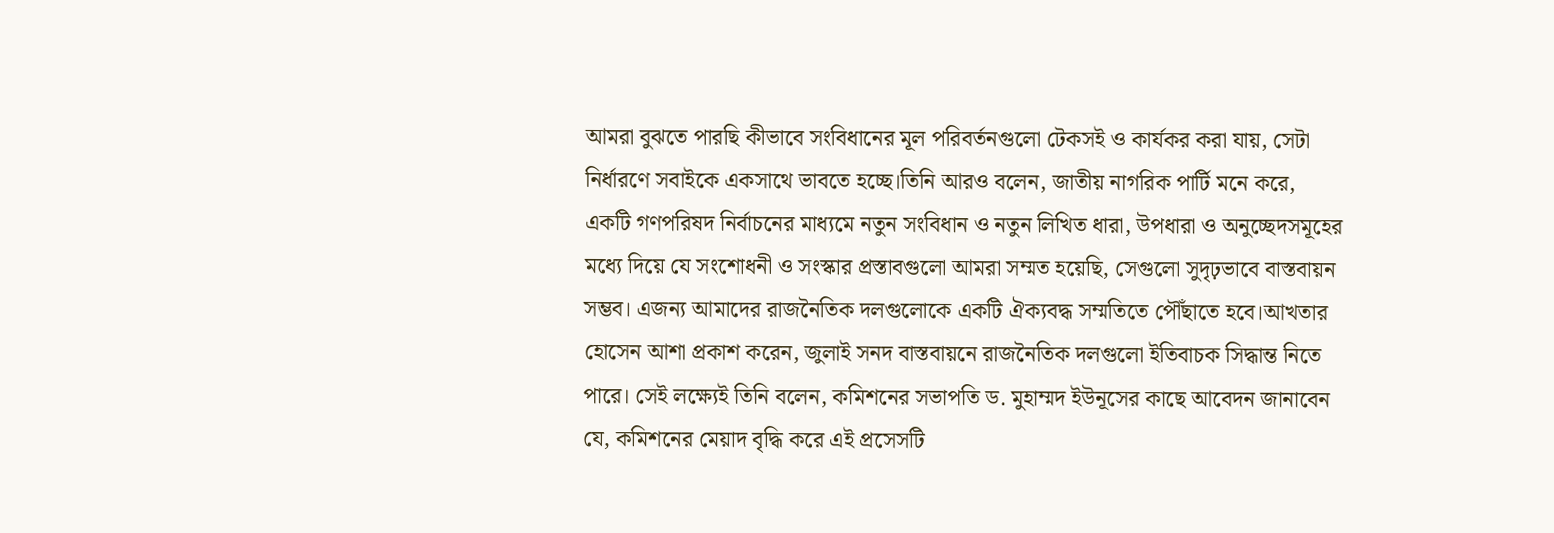আমরা বুঝতে পারছি কীভাবে সংবিধানের মূল পরিবর্তনগুলো টেকসই ও কার্যকর করা যায়, সেটা নির্ধারণে সবাইকে একসাথে ভাবতে হচ্ছে।তিনি আরও বলেন, জাতীয় নাগরিক পার্টি মনে করে, একটি গণপরিষদ নির্বাচনের মাধ্যমে নতুন সংবিধান ও নতুন লিখিত ধারা, উপধারা ও অনুচ্ছেদসমূহের মধ্যে দিয়ে যে সংশোধনী ও সংস্কার প্রস্তাবগুলো আমরা সম্মত হয়েছি, সেগুলো সুদৃঢ়ভাবে বাস্তবায়ন সম্ভব। এজন্য আমাদের রাজনৈতিক দলগুলোকে একটি ঐক্যবদ্ধ সম্মতিতে পৌঁছাতে হবে।আখতার হোসেন আশা প্রকাশ করেন, জুলাই সনদ বাস্তবায়নে রাজনৈতিক দলগুলো ইতিবাচক সিদ্ধান্ত নিতে পারে। সেই লক্ষ্যেই তিনি বলেন, কমিশনের সভাপতি ড. মুহাম্মদ ইউনূসের কাছে আবেদন জানাবেন যে, কমিশনের মেয়াদ বৃদ্ধি করে এই প্রসেসটি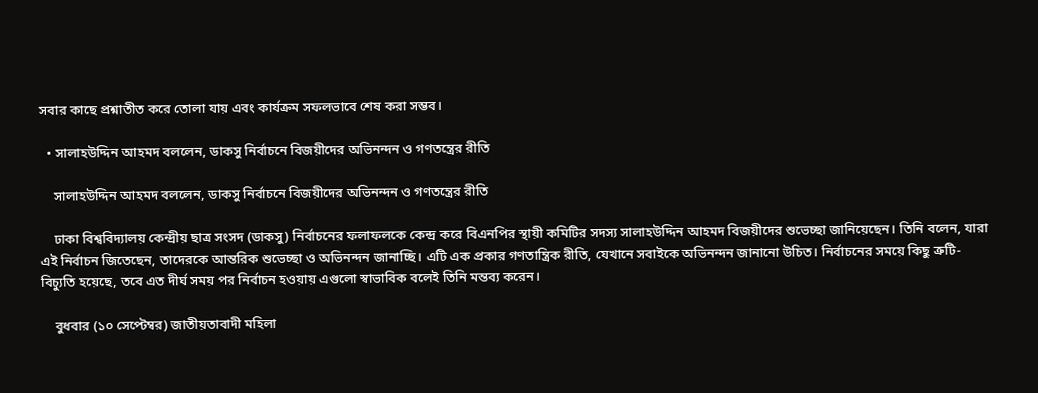সবার কাছে প্রশ্নাতীত করে তোলা যায় এবং কার্যক্রম সফলভাবে শেষ করা সম্ভব।

  • সালাহউদ্দিন আহমদ বললেন, ডাকসু নির্বাচনে বিজয়ীদের অভিনন্দন ও গণতন্ত্রের রীতি

    সালাহউদ্দিন আহমদ বললেন, ডাকসু নির্বাচনে বিজয়ীদের অভিনন্দন ও গণতন্ত্রের রীতি

    ঢাকা বিশ্ববিদ্যালয় কেন্দ্রীয় ছাত্র সংসদ (ডাকসু) নির্বাচনের ফলাফলকে কেন্দ্র করে বিএনপির স্থায়ী কমিটির সদস্য সালাহউদ্দিন আহমদ বিজয়ীদের শুভেচ্ছা জানিয়েছেন। তিনি বলেন, যারা এই নির্বাচন জিতেছেন, তাদেরকে আন্তরিক শুভেচ্ছা ও অভিনন্দন জানাচ্ছি। এটি এক প্রকার গণতান্ত্রিক রীতি, যেখানে সবাইকে অভিনন্দন জানানো উচিত। নির্বাচনের সময়ে কিছু ত্রুটি-বিচ্যুতি হয়েছে, তবে এত দীর্ঘ সময় পর নির্বাচন হওয়ায় এগুলো স্বাভাবিক বলেই তিনি মন্তব্য করেন।

    বুধবার (১০ সেপ্টেম্বর) জাতীয়তাবাদী মহিলা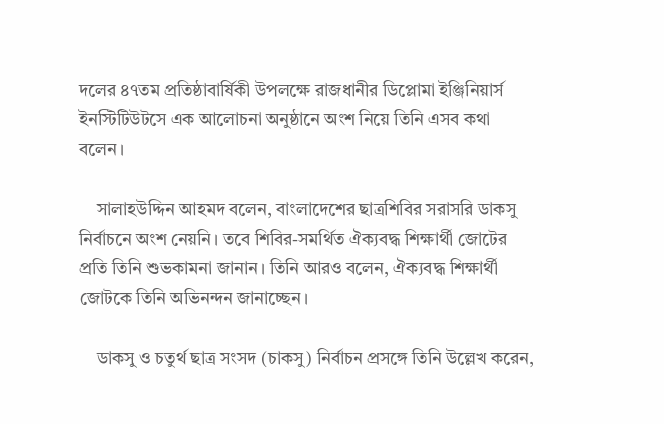দলের ৪৭তম প্রতিষ্ঠাবার্ষিকী উপলক্ষে রাজধানীর ডিপ্লোমা ইঞ্জিনিয়ার্স ইনস্টিটিউটসে এক আলোচনা অনুষ্ঠানে অংশ নিয়ে তিনি এসব কথা বলেন।

    সালাহউদ্দিন আহমদ বলেন, বাংলাদেশের ছাত্রশিবির সরাসরি ডাকসু নির্বাচনে অংশ নেয়নি। তবে শিবির-সমর্থিত ঐক্যবদ্ধ শিক্ষার্থী জোটের প্রতি তিনি শুভকামনা জানান। তিনি আরও বলেন, ঐক্যবদ্ধ শিক্ষার্থী জোটকে তিনি অভিনন্দন জানাচ্ছেন।

    ডাকসু ও চতুর্থ ছাত্র সংসদ (চাকসু) নির্বাচন প্রসঙ্গে তিনি উল্লেখ করেন,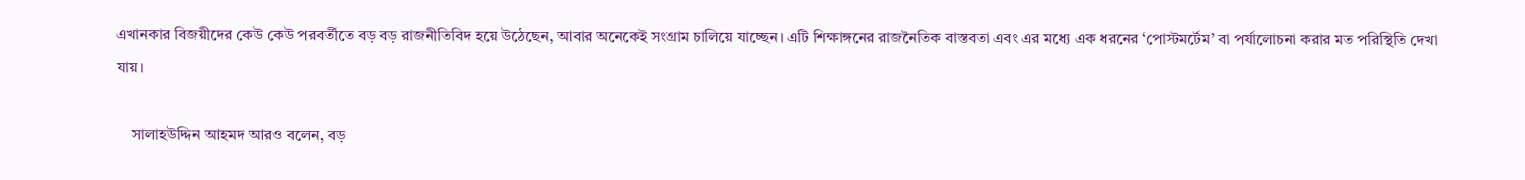এখানকার বিজয়ীদের কেউ কেউ পরবর্তীতে বড় বড় রাজনীতিবিদ হয়ে উঠেছেন, আবার অনেকেই সংগ্রাম চালিয়ে যাচ্ছেন। এটি শিক্ষাঙ্গনের রাজনৈতিক বাস্তবতা এবং এর মধ্যে এক ধরনের ‘পোস্টমর্টেম’ বা পর্যালোচনা করার মত পরিস্থিতি দেখা যায়।

    সালাহউদ্দিন আহমদ আরও বলেন, বড়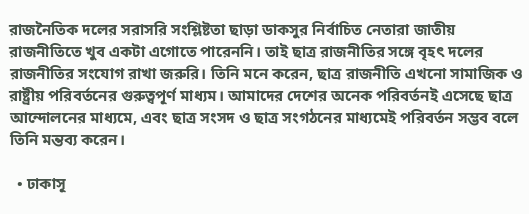রাজনৈতিক দলের সরাসরি সংশ্লিষ্টতা ছাড়া ডাকসুর নির্বাচিত নেতারা জাতীয় রাজনীতিতে খুব একটা এগোতে পারেননি। তাই ছাত্র রাজনীতির সঙ্গে বৃহৎ দলের রাজনীতির সংযোগ রাখা জরুরি। তিনি মনে করেন, ছাত্র রাজনীতি এখনো সামাজিক ও রাষ্ট্রীয় পরিবর্তনের গুরুত্বপূর্ণ মাধ্যম। আমাদের দেশের অনেক পরিবর্তনই এসেছে ছাত্র আন্দোলনের মাধ্যমে, এবং ছাত্র সংসদ ও ছাত্র সংগঠনের মাধ্যমেই পরিবর্তন সম্ভব বলে তিনি মন্তব্য করেন।

  • ঢাকাসূ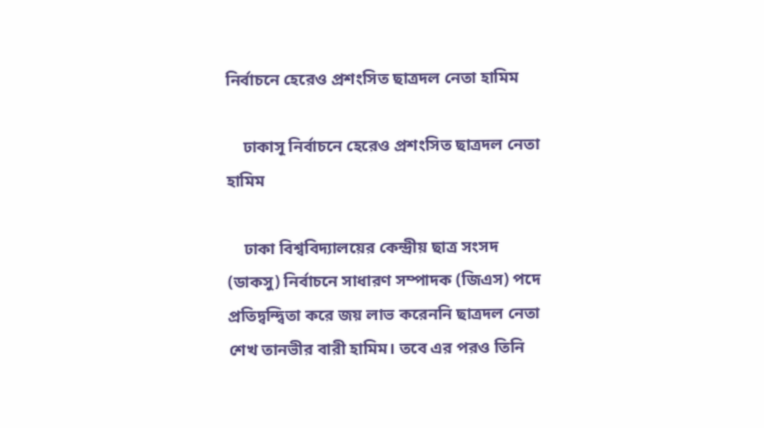নির্বাচনে হেরেও প্রশংসিত ছাত্রদল নেতা হামিম

    ঢাকাসূ নির্বাচনে হেরেও প্রশংসিত ছাত্রদল নেতা হামিম

    ঢাকা বিশ্ববিদ্যালয়ের কেন্দ্রীয় ছাত্র সংসদ (ডাকসু) নির্বাচনে সাধারণ সম্পাদক (জিএস) পদে প্রতিদ্বন্দ্বিতা করে জয় লাভ করেননি ছাত্রদল নেতা শেখ তানভীর বারী হামিম। তবে এর পরও তিনি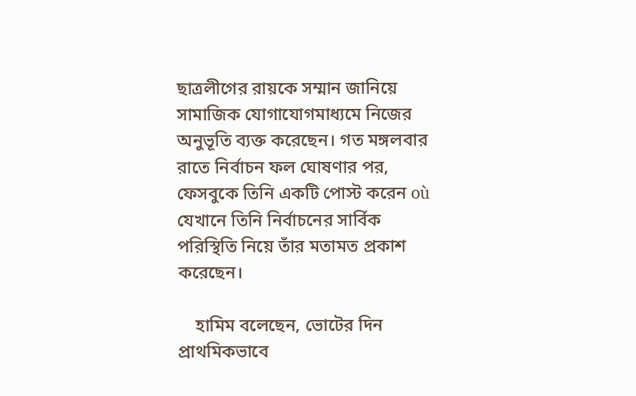ছাত্রলীগের রায়কে সম্মান জানিয়ে সামাজিক যোগাযোগমাধ্যমে নিজের অনুভূতি ব্যক্ত করেছেন। গত মঙ্গলবার রাতে নির্বাচন ফল ঘোষণার পর, ফেসবুকে তিনি একটি পোস্ট করেন où যেখানে তিনি নির্বাচনের সার্বিক পরিস্থিতি নিয়ে তাঁর মতামত প্রকাশ করেছেন।

    হামিম বলেছেন, ভোটের দিন প্রাথমিকভাবে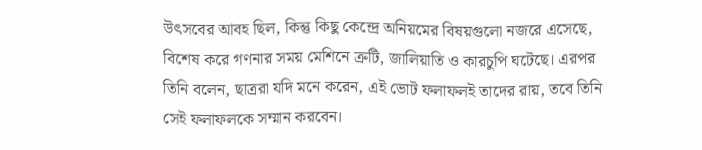উৎসবের আবহ ছিল, কিন্তু কিছু কেন্দ্রে অনিয়মের বিষয়গুলো নজরে এসেছে, বিশেষ করে গণনার সময় মেশিনে ত্রুটি, জালিয়াতি ও কারচুপি ঘটেছে। এরপর তিনি বলেন, ছাত্ররা যদি মনে করেন, এই ভোট ফলাফলই তাদের রায়, তবে তিনি সেই ফলাফলকে সম্মান করবেন।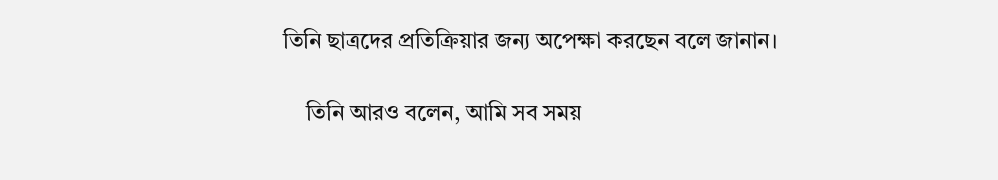তিনি ছাত্রদের প্রতিক্রিয়ার জন্য অপেক্ষা করছেন বলে জানান।

    তিনি আরও বলেন, আমি সব সময়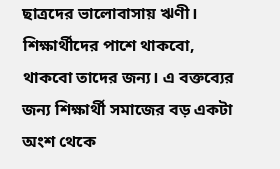ছাত্রদের ভালোবাসায় ঋণী। শিক্ষার্থীদের পাশে থাকবো, থাকবো তাদের জন্য। এ বক্তব্যের জন্য শিক্ষার্থী সমাজের বড় একটা অংশ থেকে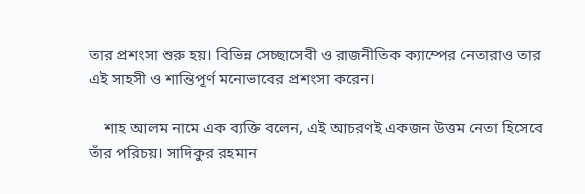তার প্রশংসা শুরু হয়। বিভিন্ন সেচ্ছাসেবী ও রাজনীতিক ক্যাম্পের নেতারাও তার এই সাহসী ও শান্তিপূর্ণ মনোভাবের প্রশংসা করেন।

    শাহ আলম নামে এক ব্যক্তি বলেন, এই আচরণই একজন উত্তম নেতা হিসেবে তাঁর পরিচয়। সাদিকুর রহমান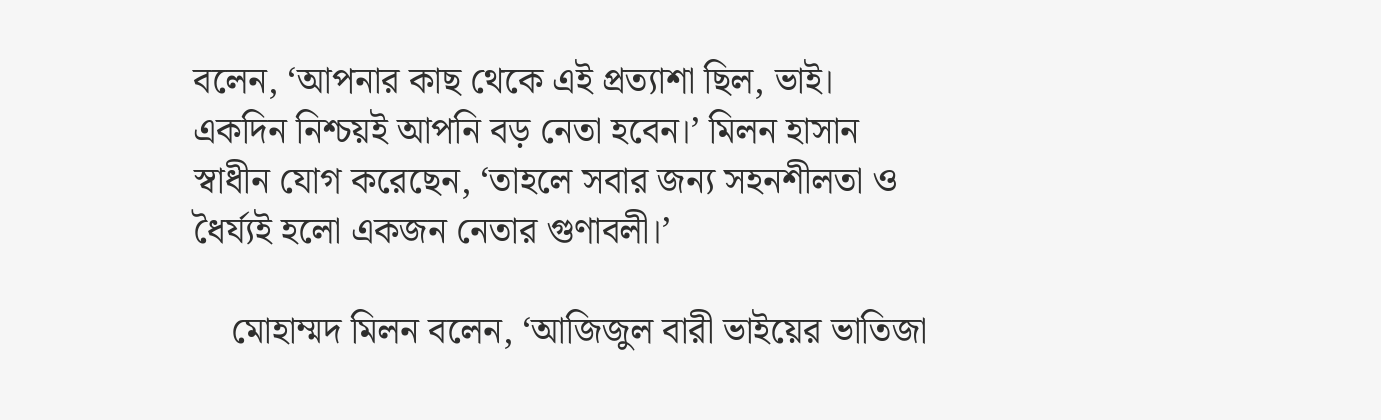বলেন, ‘আপনার কাছ থেকে এই প্রত্যাশা ছিল, ভাই। একদিন নিশ্চয়ই আপনি বড় নেতা হবেন।’ মিলন হাসান স্বাধীন যোগ করেছেন, ‘তাহলে সবার জন্য সহনশীলতা ও ধৈর্য্যই হলো একজন নেতার গুণাবলী।’

    মোহাম্মদ মিলন বলেন, ‘আজিজুল বারী ভাইয়ের ভাতিজা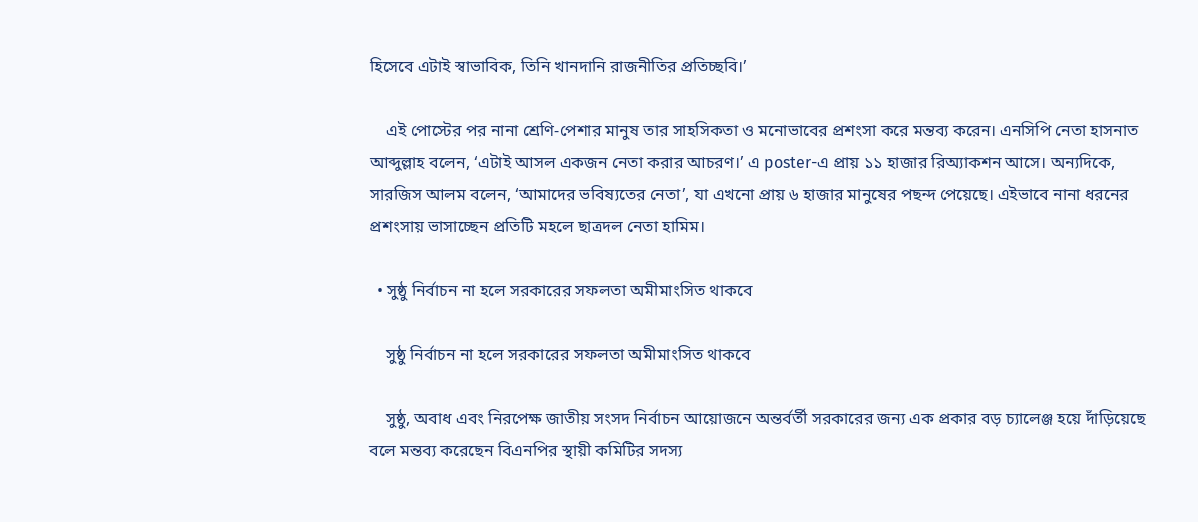হিসেবে এটাই স্বাভাবিক, তিনি খানদানি রাজনীতির প্রতিচ্ছবি।’

    এই পোস্টের পর নানা শ্রেণি-পেশার মানুষ তার সাহসিকতা ও মনোভাবের প্রশংসা করে মন্তব্য করেন। এনসিপি নেতা হাসনাত আব্দুল্লাহ বলেন, ‘এটাই আসল একজন নেতা করার আচরণ।’ এ poster-এ প্রায় ১১ হাজার রিঅ্যাকশন আসে। অন্যদিকে, সারজিস আলম বলেন, ‘আমাদের ভবিষ্যতের নেতা’, যা এখনো প্রায় ৬ হাজার মানুষের পছন্দ পেয়েছে। এইভাবে নানা ধরনের প্রশংসায় ভাসাচ্ছেন প্রতিটি মহলে ছাত্রদল নেতা হামিম।

  • সুষ্ঠু নির্বাচন না হলে সরকারের সফলতা অমীমাংসিত থাকবে

    সুষ্ঠু নির্বাচন না হলে সরকারের সফলতা অমীমাংসিত থাকবে

    সুষ্ঠু, অবাধ এবং নিরপেক্ষ জাতীয় সংসদ নির্বাচন আয়োজনে অন্তর্বর্তী সরকারের জন্য এক প্রকার বড় চ্যালেঞ্জ হয়ে দাঁড়িয়েছে বলে মন্তব্য করেছেন বিএনপির স্থায়ী কমিটির সদস্য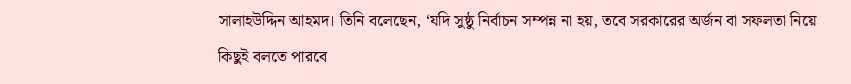সালাহউদ্দিন আহমদ। তিনি বলেছেন, ‘যদি সুষ্ঠু নির্বাচন সম্পন্ন না হয়, তবে সরকারের অর্জন বা সফলতা নিয়ে কিছুই বলতে পারবে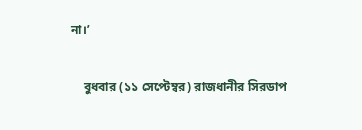না।’

    বুধবার (১১ সেপ্টেম্বর) রাজধানীর সিরডাপ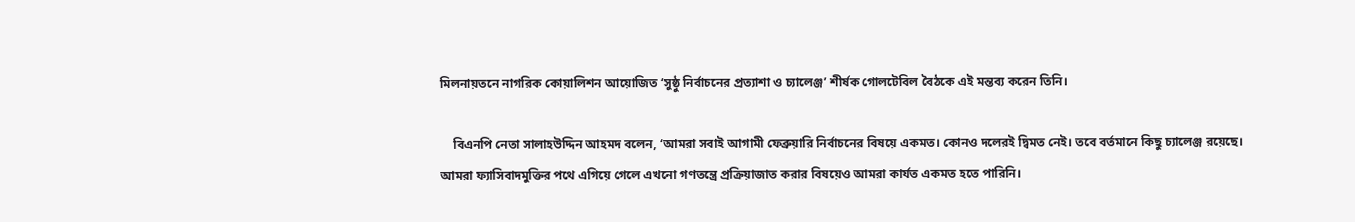মিলনায়তনে নাগরিক কোয়ালিশন আয়োজিত ‘সুষ্ঠু নির্বাচনের প্রত্যাশা ও চ্যালেঞ্জ’ শীর্ষক গোলটেবিল বৈঠকে এই মন্তব্য করেন তিনি।

    বিএনপি নেতা সালাহউদ্দিন আহমদ বলেন, ‘আমরা সবাই আগামী ফেব্রুয়ারি নির্বাচনের বিষয়ে একমত। কোনও দলেরই দ্বিমত নেই। তবে বর্তমানে কিছু চ্যালেঞ্জ রয়েছে। আমরা ফ্যাসিবাদমুক্তির পথে এগিয়ে গেলে এখনো গণতন্ত্রে প্রক্রিয়াজাত করার বিষয়েও আমরা কার্যত একমত হতে পারিনি।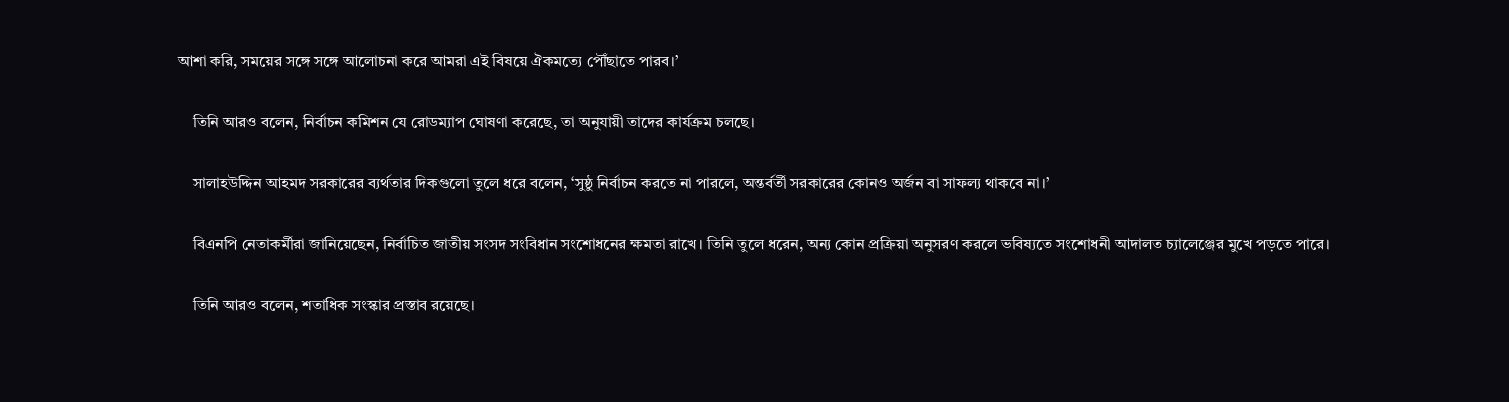আশা করি, সময়ের সঙ্গে সঙ্গে আলোচনা করে আমরা এই বিষয়ে ঐকমত্যে পৌঁছাতে পারব।’

    তিনি আরও বলেন, নির্বাচন কমিশন যে রোডম্যাপ ঘোষণা করেছে, তা অনুযায়ী তাদের কার্যক্রম চলছে।

    সালাহউদ্দিন আহমদ সরকারের ব্যর্থতার দিকগুলো তুলে ধরে বলেন, ‘সুষ্ঠু নির্বাচন করতে না পারলে, অন্তর্বর্তী সরকারের কোনও অর্জন বা সাফল্য থাকবে না।’

    বিএনপি নেতাকর্মীরা জানিয়েছেন, নির্বাচিত জাতীয় সংসদ সংবিধান সংশোধনের ক্ষমতা রাখে। তিনি তুলে ধরেন, অন্য কোন প্রক্রিয়া অনুসরণ করলে ভবিষ্যতে সংশোধনী আদালত চ্যালেঞ্জের মুখে পড়তে পারে।

    তিনি আরও বলেন, শতাধিক সংস্কার প্রস্তাব রয়েছে।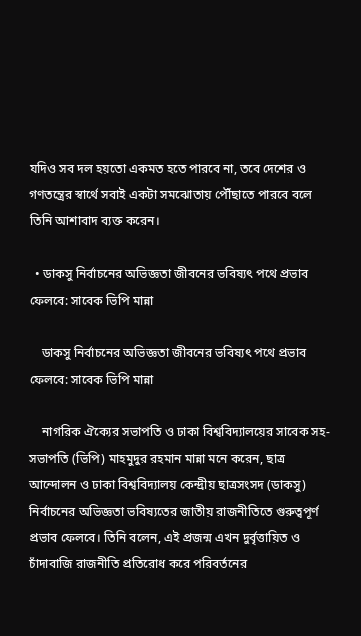যদিও সব দল হয়তো একমত হতে পারবে না, তবে দেশের ও গণতন্ত্রের স্বার্থে সবাই একটা সমঝোতায় পৌঁছাতে পারবে বলে তিনি আশাবাদ ব্যক্ত করেন।

  • ডাকসু নির্বাচনের অভিজ্ঞতা জীবনের ভবিষ্যৎ পথে প্রভাব ফেলবে: সাবেক ভিপি মান্না

    ডাকসু নির্বাচনের অভিজ্ঞতা জীবনের ভবিষ্যৎ পথে প্রভাব ফেলবে: সাবেক ভিপি মান্না

    নাগরিক ঐক্যের সভাপতি ও ঢাকা বিশ্ববিদ্যালয়ের সাবেক সহ-সভাপতি (ভিপি) মাহমুদুর রহমান মান্না মনে করেন, ছাত্র আন্দোলন ও ঢাকা বিশ্ববিদ্যালয় কেন্দ্রীয় ছাত্রসংসদ (ডাকসু) নির্বাচনের অভিজ্ঞতা ভবিষ্যতের জাতীয় রাজনীতিতে গুরুত্বপূর্ণ প্রভাব ফেলবে। তিনি বলেন, এই প্রজন্ম এখন দুর্বৃত্তায়িত ও চাঁদাবাজি রাজনীতি প্রতিরোধ করে পরিবর্তনের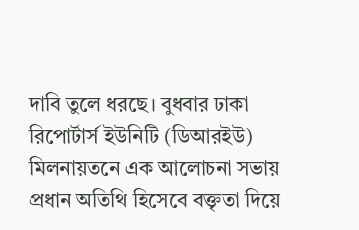দাবি তুলে ধরছে। বুধবার ঢাকা রিপোর্টার্স ইউনিটি (ডিআরইউ) মিলনায়তনে এক আলোচনা সভায় প্রধান অতিথি হিসেবে বক্তৃতা দিয়ে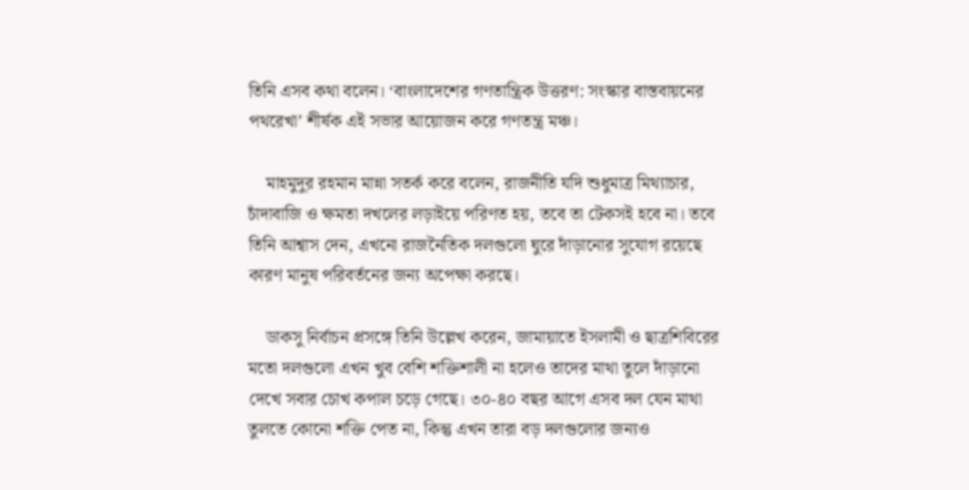তিনি এসব কথা বলেন। ‘বাংলাদেশের গণতান্ত্রিক উত্তরণ: সংস্কার বাস্তবায়নের পথরেখা’ শীর্ষক এই সভার আয়োজন করে গণতন্ত্র মঞ্চ।

    মাহমুদুর রহমান মান্না সতর্ক করে বলেন, রাজনীতি যদি শুধুমাত্র মিথ্যাচার, চাঁদাবাজি ও ক্ষমতা দখলের লড়াইয়ে পরিণত হয়, তবে তা টেকসই হবে না। তবে তিনি আশ্বাস দেন, এখনো রাজনৈতিক দলগুলো ঘুরে দাঁড়ানোর সুযোগ রয়েছে কারণ মানুষ পরিবর্তনের জন্য অপেক্ষা করছে।

    ডাকসু নির্বাচন প্রসঙ্গে তিনি উল্লেখ করেন, জামায়াতে ইসলামী ও ছাত্রশিবিরের মতো দলগুলো এখন খুব বেশি শক্তিশালী না হলেও তাদের মাথা তুলে দাঁড়ানো দেখে সবার চোখ কপাল চড়ে গেছে। ৩০-৪০ বছর আগে এসব দল যেন মাথা তুলতে কোনো শক্তি পেত না, কিন্তু এখন তারা বড় দলগুলোর জন্যও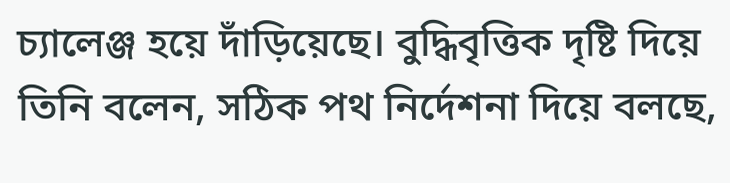চ্যালেঞ্জ হয়ে দাঁড়িয়েছে। বুদ্ধিবৃত্তিক দৃষ্টি দিয়ে তিনি বলেন, সঠিক পথ নির্দেশনা দিয়ে বলছে,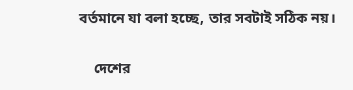বর্তমানে যা বলা হচ্ছে, তার সবটাই সঠিক নয়।

    দেশের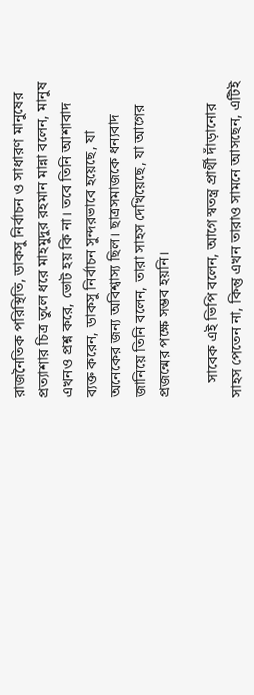রাজনৈতিক পরিস্থিতি, ডাকসু নির্বাচন ও সাধারণ মানুষের প্রত্যাশার চিত্র তুলে ধরে মাহমুদুর রহমান মান্না বলেন, মানুষ এখনও প্রশ্ন করে, ভোট হয় কি না। তবে তিনি আশাবাদ ব্যক্ত করেন, ডাকসু নির্বাচন সুন্দরভাবে হয়েছে, যা অনেকের জন্য অবিশ্বাস্য ছিল। ছাত্রসমাজকে ধন্যবাদ জানিয়ে তিনি বলেন, তারা সাহস দেখিয়েছে, যা আগের প্রজন্মের পক্ষে সম্ভব হয়নি।

    সাবেক এই ভিপি বলেন, আগে স্বতন্ত্র প্রার্থী দাঁড়ানোর সাহস পেতেন না, কিন্তু এখন তারাও সামনে আসছেন, এটিই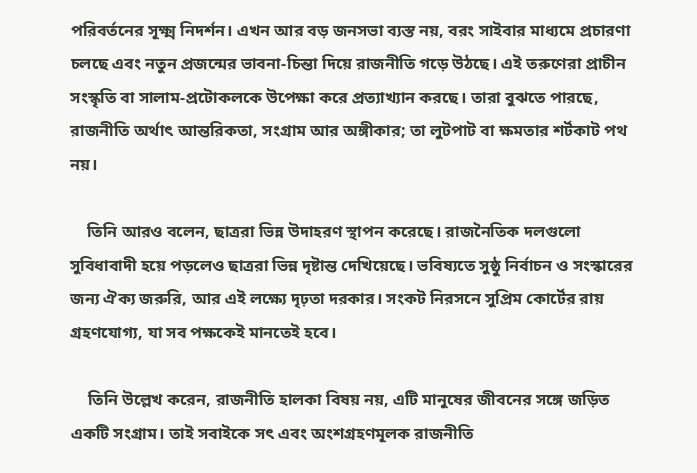পরিবর্তনের সূক্ষ্ম নিদর্শন। এখন আর বড় জনসভা ব্যস্ত নয়, বরং সাইবার মাধ্যমে প্রচারণা চলছে এবং নতুন প্রজন্মের ভাবনা-চিন্তা দিয়ে রাজনীতি গড়ে উঠছে। এই তরুণেরা প্রাচীন সংস্কৃতি বা সালাম-প্রটোকলকে উপেক্ষা করে প্রত্যাখ্যান করছে। তারা বুঝতে পারছে, রাজনীতি অর্থাৎ আন্তরিকতা, সংগ্রাম আর অঙ্গীকার; তা লুটপাট বা ক্ষমতার শর্টকাট পথ নয়।

    তিনি আরও বলেন, ছাত্ররা ভিন্ন উদাহরণ স্থাপন করেছে। রাজনৈতিক দলগুলো সুবিধাবাদী হয়ে পড়লেও ছাত্ররা ভিন্ন দৃষ্টান্ত দেখিয়েছে। ভবিষ্যতে সুষ্ঠু নির্বাচন ও সংস্কারের জন্য ঐক্য জরুরি, আর এই লক্ষ্যে দৃঢ়তা দরকার। সংকট নিরসনে সুপ্রিম কোর্টের রায় গ্রহণযোগ্য, যা সব পক্ষকেই মানতেই হবে।

    তিনি উল্লেখ করেন, রাজনীতি হালকা বিষয় নয়, এটি মানুষের জীবনের সঙ্গে জড়িত একটি সংগ্রাম। তাই সবাইকে সৎ এবং অংশগ্রহণমূলক রাজনীতি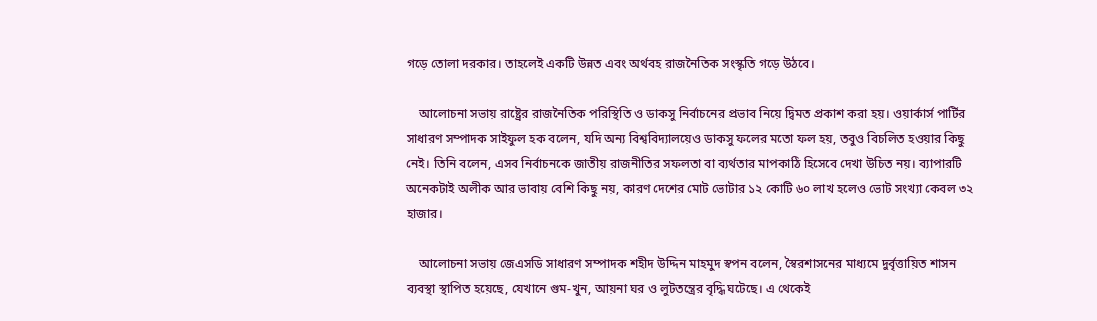গড়ে তোলা দরকার। তাহলেই একটি উন্নত এবং অর্থবহ রাজনৈতিক সংস্কৃতি গড়ে উঠবে।

    আলোচনা সভায় রাষ্ট্রের রাজনৈতিক পরিস্থিতি ও ডাকসু নির্বাচনের প্রভাব নিয়ে দ্বিমত প্রকাশ করা হয়। ওয়ার্কার্স পার্টির সাধারণ সম্পাদক সাইফুল হক বলেন, যদি অন্য বিশ্ববিদ্যালয়েও ডাকসু ফলের মতো ফল হয়, তবুও বিচলিত হওয়ার কিছু নেই। তিনি বলেন, এসব নির্বাচনকে জাতীয় রাজনীতির সফলতা বা ব্যর্থতার মাপকাঠি হিসেবে দেখা উচিত নয়। ব্যাপারটি অনেকটাই অলীক আর ভাবায় বেশি কিছু নয়, কারণ দেশের মোট ভোটার ১২ কোটি ৬০ লাখ হলেও ভোট সংখ্যা কেবল ৩২ হাজার।

    আলোচনা সভায় জেএসডি সাধারণ সম্পাদক শহীদ উদ্দিন মাহমুদ স্বপন বলেন, স্বৈরশাসনের মাধ্যমে দুর্বৃত্তায়িত শাসন ব্যবস্থা স্থাপিত হয়েছে, যেখানে গুম-খুন, আয়না ঘর ও লুটতন্ত্রের বৃদ্ধি ঘটেছে। এ থেকেই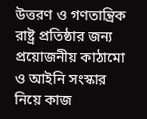উত্তরণ ও গণতান্ত্রিক রাষ্ট্র প্রতিষ্ঠার জন্য প্রয়োজনীয় কাঠামো ও আইনি সংস্কার নিয়ে কাজ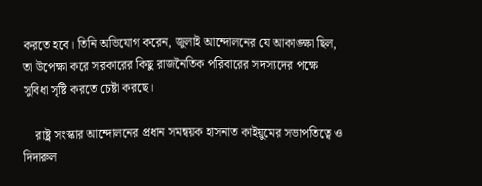করতে হবে। তিনি অভিযোগ করেন, জুলাই আন্দোলনের যে আকাঙ্ক্ষা ছিল, তা উপেক্ষা করে সরকারের কিছু রাজনৈতিক পরিবারের সদস্যদের পক্ষে সুবিধা সৃষ্টি করতে চেষ্টা করছে।

    রাষ্ট্র সংস্কার আন্দোলনের প্রধান সমন্বয়ক হাসনাত কাইয়ুমের সভাপতিত্বে ও দিদারুল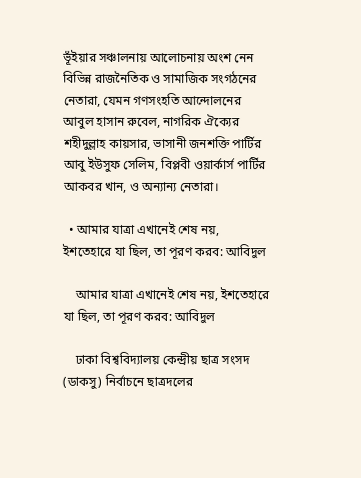ভূঁইয়ার সঞ্চালনায় আলোচনায় অংশ নেন বিভিন্ন রাজনৈতিক ও সামাজিক সংগঠনের নেতারা, যেমন গণসংহতি আন্দোলনের আবুল হাসান রুবেল, নাগরিক ঐক্যের শহীদুল্লাহ কায়সার, ভাসানী জনশক্তি পার্টির আবু ইউসুফ সেলিম, বিপ্লবী ওয়ার্কার্স পার্টির আকবর খান, ও অন্যান্য নেতারা।

  • আমার যাত্রা এখানেই শেষ নয়, ইশতেহারে যা ছিল, তা পূরণ করব: আবিদুল

    আমার যাত্রা এখানেই শেষ নয়, ইশতেহারে যা ছিল, তা পূরণ করব: আবিদুল

    ঢাকা বিশ্ববিদ্যালয় কেন্দ্রীয় ছাত্র সংসদ (ডাকসু) নির্বাচনে ছাত্রদলের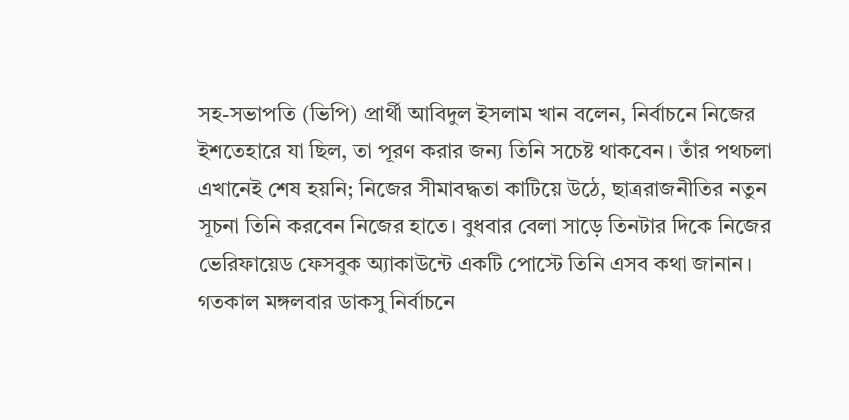সহ-সভাপতি (ভিপি) প্রার্থী আবিদুল ইসলাম খান বলেন, নির্বাচনে নিজের ইশতেহারে যা ছিল, তা পূরণ করার জন্য তিনি সচেষ্ট থাকবেন। তাঁর পথচলা এখানেই শেষ হয়নি; নিজের সীমাবদ্ধতা কাটিয়ে উঠে, ছাত্ররাজনীতির নতুন সূচনা তিনি করবেন নিজের হাতে। বুধবার বেলা সাড়ে তিনটার দিকে নিজের ভেরিফায়েড ফেসবুক অ্যাকাউন্টে একটি পোস্টে তিনি এসব কথা জানান। গতকাল মঙ্গলবার ডাকসু নির্বাচনে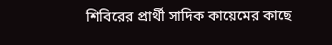শিবিরের প্রার্থী সাদিক কায়েমের কাছে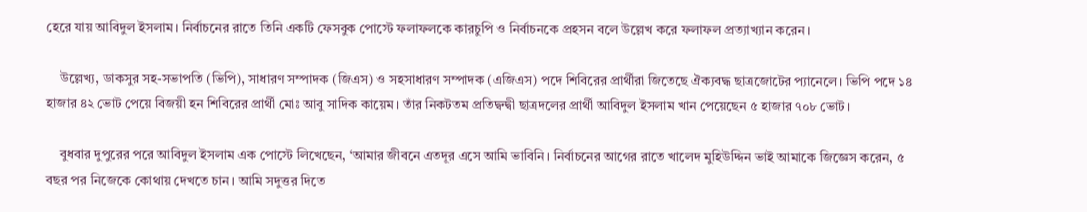হেরে যায় আবিদুল ইসলাম। নির্বাচনের রাতে তিনি একটি ফেসবুক পোস্টে ফলাফলকে কারচুপি ও নির্বাচনকে প্রহসন বলে উল্লেখ করে ফলাফল প্রত্যাখ্যান করেন।

    উল্লেখ্য, ডাকসুর সহ-সভাপতি (ভিপি), সাধারণ সম্পাদক (জিএস) ও সহসাধারণ সম্পাদক (এজিএস) পদে শিবিরের প্রার্থীরা জিতেছে ঐক্যবদ্ধ ছাত্রজোটের প্যানেলে। ভিপি পদে ১৪ হাজার ৪২ ভোট পেয়ে বিজয়ী হন শিবিরের প্রার্থী মোঃ আবু সাদিক কায়েম। তাঁর নিকটতম প্রতিদ্বন্দ্বী ছাত্রদলের প্রার্থী আবিদুল ইসলাম খান পেয়েছেন ৫ হাজার ৭০৮ ভোট।

    বুধবার দুপুরের পরে আবিদুল ইসলাম এক পোস্টে লিখেছেন, ‘আমার জীবনে এতদূর এসে আমি ভাবিনি। নির্বাচনের আগের রাতে খালেদ মুহিউদ্দিন ভাই আমাকে জিজ্ঞেস করেন, ৫ বছর পর নিজেকে কোথায় দেখতে চান। আমি সদুত্তর দিতে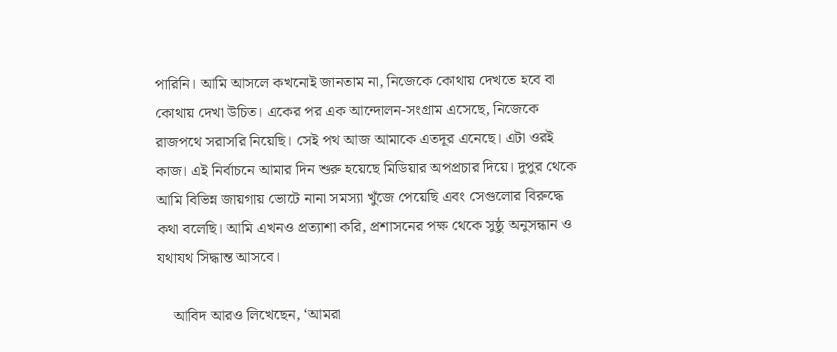পারিনি। আমি আসলে কখনোই জানতাম না, নিজেকে কোথায় দেখতে হবে বা কোথায় দেখা উচিত। একের পর এক আন্দোলন-সংগ্রাম এসেছে, নিজেকে রাজপথে সরাসরি নিয়েছি। সেই পথ আজ আমাকে এতদূর এনেছে। এটা ওরই কাজ। এই নির্বাচনে আমার দিন শুরু হয়েছে মিডিয়ার অপপ্রচার দিয়ে। দুপুর থেকে আমি বিভিন্ন জায়গায় ভোটে নানা সমস্যা খুঁজে পেয়েছি এবং সেগুলোর বিরুদ্ধে কথা বলেছি। আমি এখনও প্রত্যাশা করি, প্রশাসনের পক্ষ থেকে সুষ্ঠু অনুসন্ধান ও যথাযথ সিদ্ধান্ত আসবে।

    আবিদ আরও লিখেছেন, ‘আমরা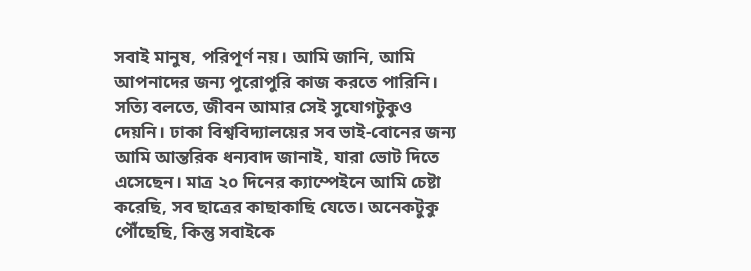সবাই মানুষ, পরিপূর্ণ নয়। আমি জানি, আমি আপনাদের জন্য পুরোপুরি কাজ করতে পারিনি। সত্যি বলতে, জীবন আমার সেই সুযোগটুকুও দেয়নি। ঢাকা বিশ্ববিদ্যালয়ের সব ভাই-বোনের জন্য আমি আন্তরিক ধন্যবাদ জানাই, যারা ভোট দিতে এসেছেন। মাত্র ২০ দিনের ক্যাম্পেইনে আমি চেষ্টা করেছি, সব ছাত্রের কাছাকাছি যেতে। অনেকটুকু পৌঁছেছি, কিন্তু সবাইকে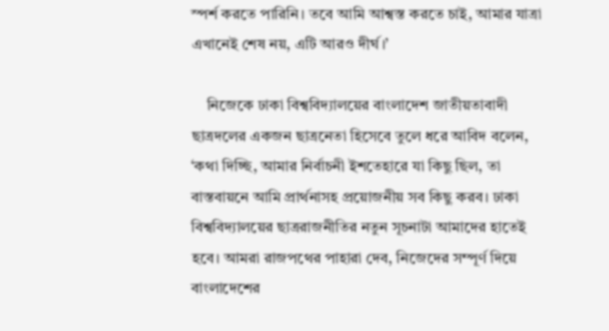স্পর্শ করতে পারিনি। তবে আমি আশ্বস্ত করতে চাই, আমার যাত্রা এখানেই শেষ নয়, এটি আরও দীর্ঘ।’

    নিজেকে ঢাকা বিশ্ববিদ্যালয়ের বাংলাদেশ জাতীয়তাবাদী ছাত্রদলের একজন ছাত্রনেতা হিসেবে তুলে ধরে আবিদ বলেন, ‘কথা দিচ্ছি, আমার নির্বাচনী ইশতেহারে যা কিছু ছিল, তা বাস্তবায়নে আমি প্রার্থনাসহ প্রয়োজনীয় সব কিছু করব। ঢাকা বিশ্ববিদ্যালয়ের ছাত্ররাজনীতির নতুন সূচনাটা আমাদের হাতেই হবে। আমরা রাজপথের পাহারা দেব, নিজেদের সম্পূর্ণ দিয়ে বাংলাদেশের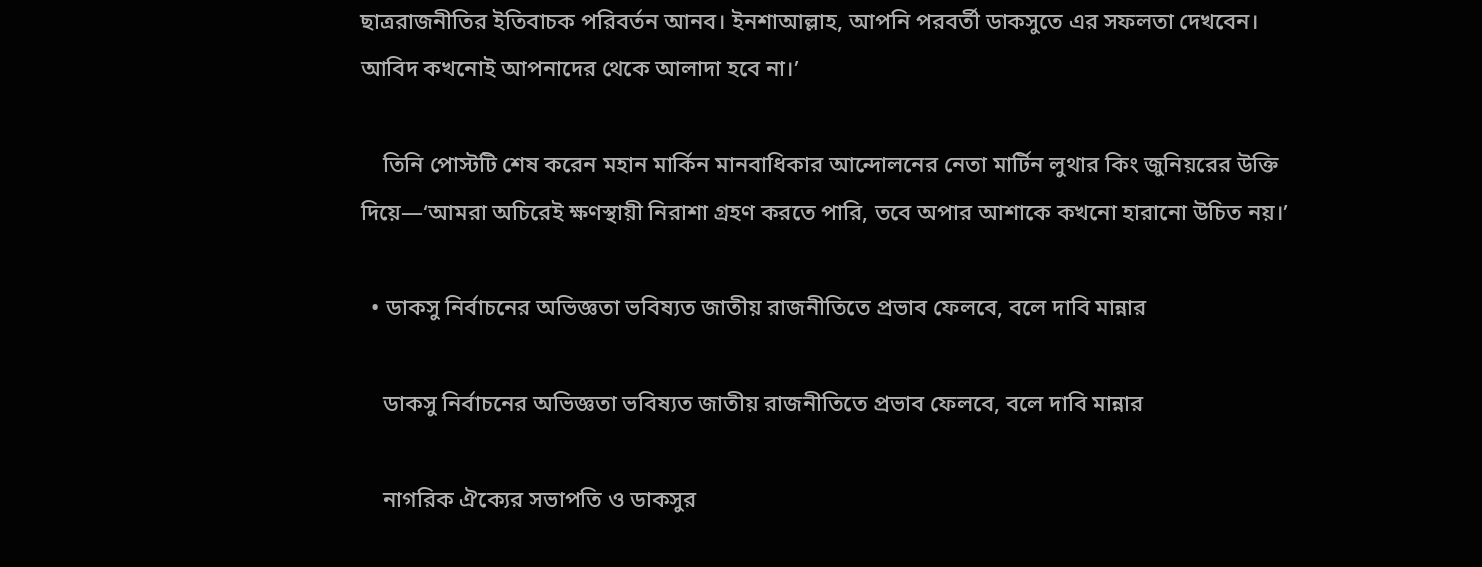ছাত্ররাজনীতির ইতিবাচক পরিবর্তন আনব। ইনশাআল্লাহ, আপনি পরবর্তী ডাকসুতে এর সফলতা দেখবেন। আবিদ কখনোই আপনাদের থেকে আলাদা হবে না।’

    তিনি পোস্টটি শেষ করেন মহান মার্কিন মানবাধিকার আন্দোলনের নেতা মার্টিন লুথার কিং জুনিয়রের উক্তি দিয়ে—‘আমরা অচিরেই ক্ষণস্থায়ী নিরাশা গ্রহণ করতে পারি, তবে অপার আশাকে কখনো হারানো উচিত নয়।’

  • ডাকসু নির্বাচনের অভিজ্ঞতা ভবিষ্যত জাতীয় রাজনীতিতে প্রভাব ফেলবে, বলে দাবি মান্নার

    ডাকসু নির্বাচনের অভিজ্ঞতা ভবিষ্যত জাতীয় রাজনীতিতে প্রভাব ফেলবে, বলে দাবি মান্নার

    নাগরিক ঐক্যের সভাপতি ও ডাকসুর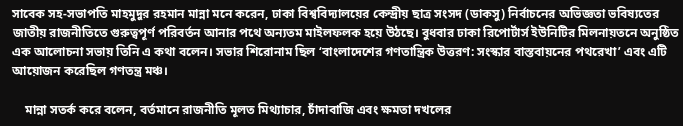সাবেক সহ-সভাপতি মাহমুদুর রহমান মান্না মনে করেন, ঢাকা বিশ্ববিদ্যালয়ের কেন্দ্রীয় ছাত্র সংসদ (ডাকসু) নির্বাচনের অভিজ্ঞতা ভবিষ্যতের জাতীয় রাজনীতিতে গুরুত্বপূর্ণ পরিবর্তন আনার পথে অন্যতম মাইলফলক হয়ে উঠছে। বুধবার ঢাকা রিপোর্টার্স ইউনিটির মিলনায়তনে অনুষ্ঠিত এক আলোচনা সভায় তিনি এ কথা বলেন। সভার শিরোনাম ছিল ‘বাংলাদেশের গণতান্ত্রিক উত্তরণ: সংস্কার বাস্তবায়নের পথরেখা’ এবং এটি আয়োজন করেছিল গণতন্ত্র মঞ্চ।

    মান্না সতর্ক করে বলেন, বর্তমানে রাজনীতি মূলত মিথ্যাচার, চাঁদাবাজি এবং ক্ষমতা দখলের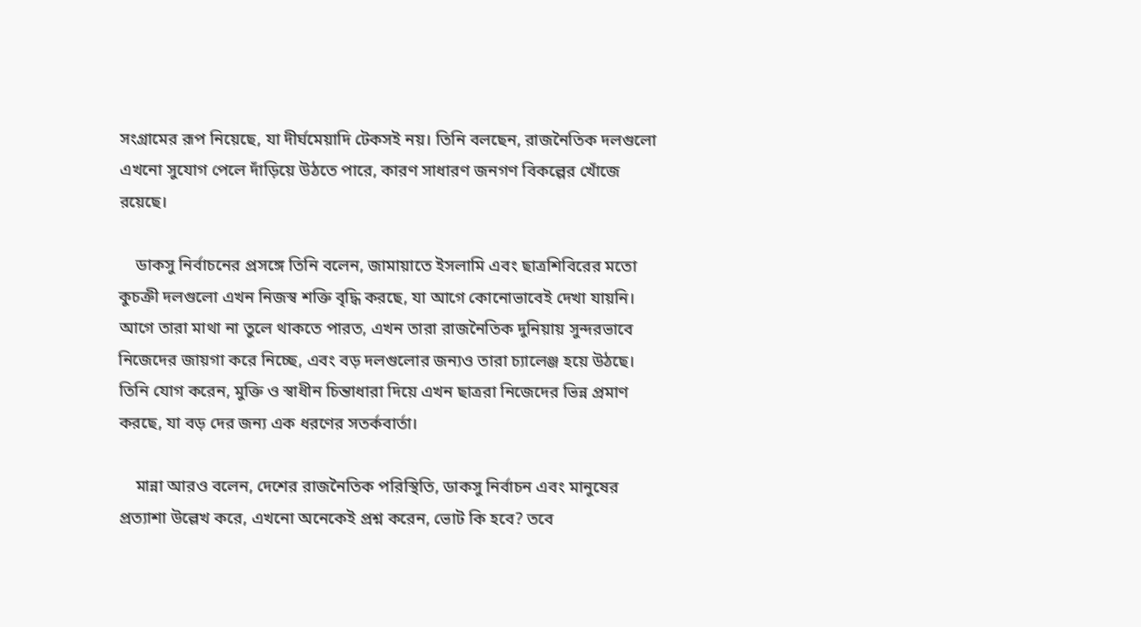সংগ্রামের রূপ নিয়েছে, যা দীর্ঘমেয়াদি টেকসই নয়। তিনি বলছেন, রাজনৈতিক দলগুলো এখনো সুযোগ পেলে দাঁড়িয়ে উঠতে পারে, কারণ সাধারণ জনগণ বিকল্পের খোঁজে রয়েছে।

    ডাকসু নির্বাচনের প্রসঙ্গে তিনি বলেন, জামায়াতে ইসলামি এবং ছাত্রশিবিরের মতো কুচক্রী দলগুলো এখন নিজস্ব শক্তি বৃদ্ধি করছে, যা আগে কোনোভাবেই দেখা যায়নি। আগে তারা মাথা না তুলে থাকতে পারত, এখন তারা রাজনৈতিক দুনিয়ায় সুন্দরভাবে নিজেদের জায়গা করে নিচ্ছে, এবং বড় দলগুলোর জন্যও তারা চ্যালেঞ্জ হয়ে উঠছে। তিনি যোগ করেন, মুক্তি ও স্বাধীন চিন্তাধারা দিয়ে এখন ছাত্ররা নিজেদের ভিন্ন প্রমাণ করছে, যা বড় দের জন্য এক ধরণের সতর্কবার্তা।

    মান্না আরও বলেন, দেশের রাজনৈতিক পরিস্থিতি, ডাকসু নির্বাচন এবং মানুষের প্রত্যাশা উল্লেখ করে, এখনো অনেকেই প্রশ্ন করেন, ভোট কি হবে? তবে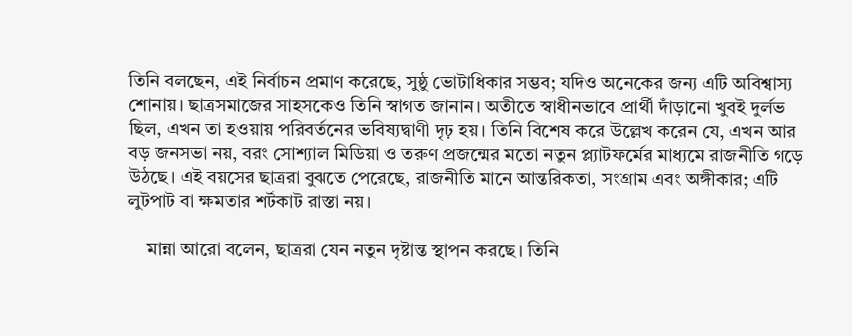তিনি বলছেন, এই নির্বাচন প্রমাণ করেছে, সুষ্ঠু ভোটাধিকার সম্ভব; যদিও অনেকের জন্য এটি অবিশ্বাস্য শোনায়। ছাত্রসমাজের সাহসকেও তিনি স্বাগত জানান। অতীতে স্বাধীনভাবে প্রার্থী দাঁড়ানো খুবই দুর্লভ ছিল, এখন তা হওয়ায় পরিবর্তনের ভবিষ্যদ্বাণী দৃঢ় হয়। তিনি বিশেষ করে উল্লেখ করেন যে, এখন আর বড় জনসভা নয়, বরং সোশ্যাল মিডিয়া ও তরুণ প্রজন্মের মতো নতুন প্ল্যাটফর্মের মাধ্যমে রাজনীতি গড়ে উঠছে। এই বয়সের ছাত্ররা বুঝতে পেরেছে, রাজনীতি মানে আন্তরিকতা, সংগ্রাম এবং অঙ্গীকার; এটি লুটপাট বা ক্ষমতার শর্টকাট রাস্তা নয়।

    মান্না আরো বলেন, ছাত্ররা যেন নতুন দৃষ্টান্ত স্থাপন করছে। তিনি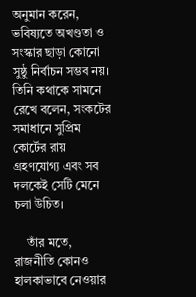অনুমান করেন, ভবিষ্যতে অখণ্ডতা ও সংস্কার ছাড়া কোনো সুষ্ঠু নির্বাচন সম্ভব নয়। তিনি কথাকে সামনে রেখে বলেন, সংকটের সমাধানে সুপ্রিম কোর্টের রায় গ্রহণযোগ্য এবং সব দলকেই সেটি মেনে চলা উচিত।

    তাঁর মতে, রাজনীতি কোনও হালকাভাবে নেওয়ার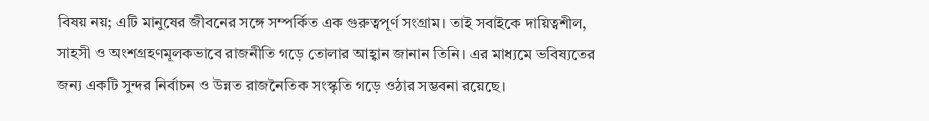বিষয় নয়; এটি মানুষের জীবনের সঙ্গে সম্পর্কিত এক গুরুত্বপূর্ণ সংগ্রাম। তাই সবাইকে দায়িত্বশীল, সাহসী ও অংশগ্রহণমূলকভাবে রাজনীতি গড়ে তোলার আহ্বান জানান তিনি। এর মাধ্যমে ভবিষ্যতের জন্য একটি সুন্দর নির্বাচন ও উন্নত রাজনৈতিক সংস্কৃতি গড়ে ওঠার সম্ভবনা রয়েছে।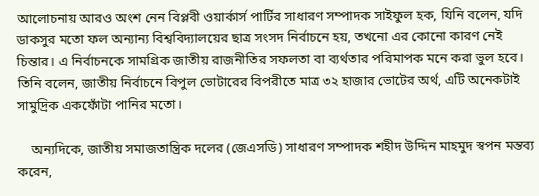আলোচনায় আরও অংশ নেন বিপ্লবী ওয়ার্কার্স পার্টির সাধারণ সম্পাদক সাইফুল হক, যিনি বলেন, যদি ডাকসুর মতো ফল অন্যান্য বিশ্ববিদ্যালয়ের ছাত্র সংসদ নির্বাচনে হয়, তখনো এর কোনো কারণ নেই চিন্তার। এ নির্বাচনকে সামগ্রিক জাতীয় রাজনীতির সফলতা বা ব্যর্থতার পরিমাপক মনে করা ভুল হবে। তিনি বলেন, জাতীয় নির্বাচনে বিপুল ভোটারের বিপরীতে মাত্র ৩২ হাজার ভোটের অর্থ, এটি অনেকটাই সামুদ্রিক একফোঁটা পানির মতো।

    অন্যদিকে, জাতীয় সমাজতান্ত্রিক দলের (জেএসডি) সাধারণ সম্পাদক শহীদ উদ্দিন মাহমুদ স্বপন মন্তব্য করেন,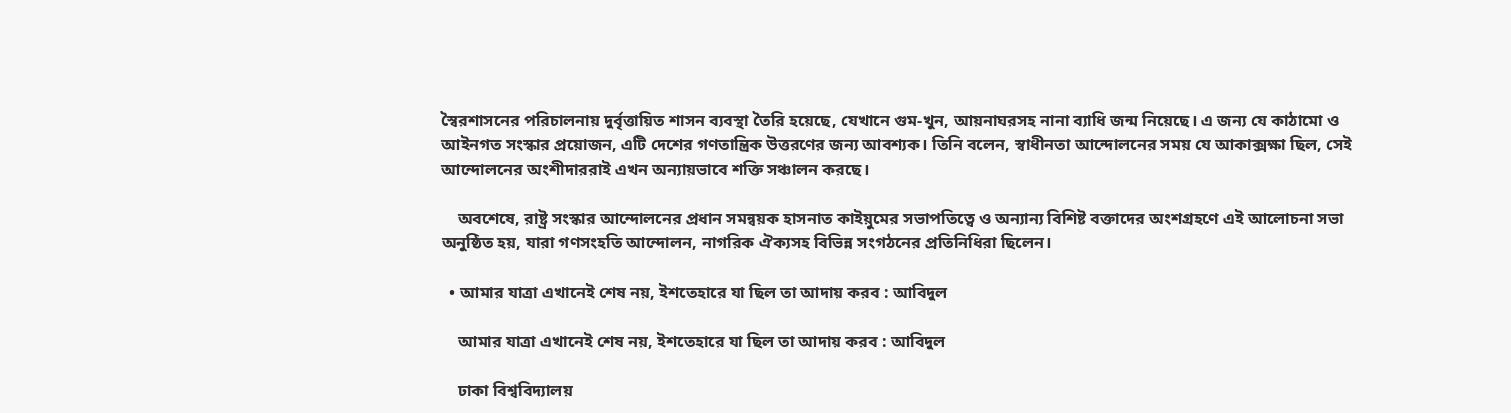স্বৈরশাসনের পরিচালনায় দুর্বৃত্তায়িত শাসন ব্যবস্থা তৈরি হয়েছে, যেখানে গুম-খুন, আয়নাঘরসহ নানা ব্যাধি জন্ম নিয়েছে। এ জন্য যে কাঠামো ও আইনগত সংস্কার প্রয়োজন, এটি দেশের গণতান্ত্রিক উত্তরণের জন্য আবশ্যক। তিনি বলেন, স্বাধীনতা আন্দোলনের সময় যে আকাক্সক্ষা ছিল, সেই আন্দোলনের অংশীদাররাই এখন অন্যায়ভাবে শক্তি সঞ্চালন করছে।

    অবশেষে, রাষ্ট্র সংস্কার আন্দোলনের প্রধান সমন্বয়ক হাসনাত কাইয়ুমের সভাপতিত্বে ও অন্যান্য বিশিষ্ট বক্তাদের অংশগ্রহণে এই আলোচনা সভা অনুষ্ঠিত হয়, যারা গণসংহতি আন্দোলন, নাগরিক ঐক্যসহ বিভিন্ন সংগঠনের প্রতিনিধিরা ছিলেন।

  • আমার যাত্রা এখানেই শেষ নয়, ইশতেহারে যা ছিল তা আদায় করব : আবিদুল

    আমার যাত্রা এখানেই শেষ নয়, ইশতেহারে যা ছিল তা আদায় করব : আবিদুল

    ঢাকা বিশ্ববিদ্যালয়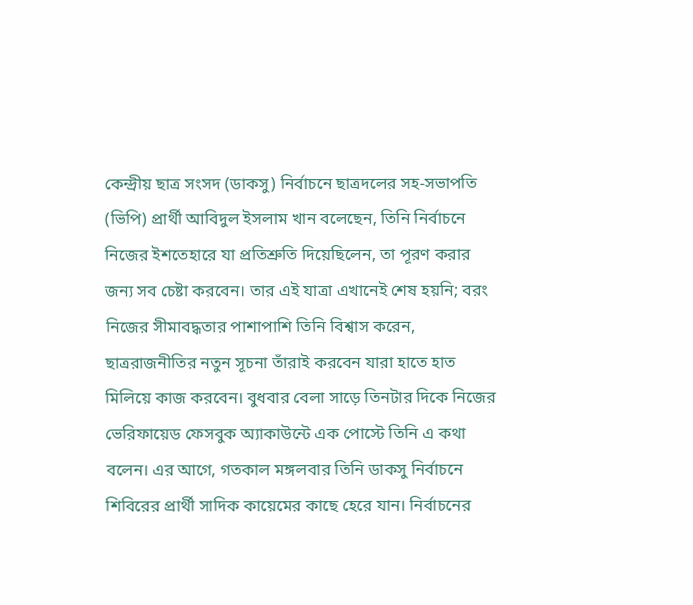কেন্দ্রীয় ছাত্র সংসদ (ডাকসু) নির্বাচনে ছাত্রদলের সহ-সভাপতি (ভিপি) প্রার্থী আবিদুল ইসলাম খান বলেছেন, তিনি নির্বাচনে নিজের ইশতেহারে যা প্রতিশ্রুতি দিয়েছিলেন, তা পূরণ করার জন্য সব চেষ্টা করবেন। তার এই যাত্রা এখানেই শেষ হয়নি; বরং নিজের সীমাবদ্ধতার পাশাপাশি তিনি বিশ্বাস করেন, ছাত্ররাজনীতির নতুন সূচনা তাঁরাই করবেন যারা হাতে হাত মিলিয়ে কাজ করবেন। বুধবার বেলা সাড়ে তিনটার দিকে নিজের ভেরিফায়েড ফেসবুক অ্যাকাউন্টে এক পোস্টে তিনি এ কথা বলেন। এর আগে, গতকাল মঙ্গলবার তিনি ডাকসু নির্বাচনে শিবিরের প্রার্থী সাদিক কায়েমের কাছে হেরে যান। নির্বাচনের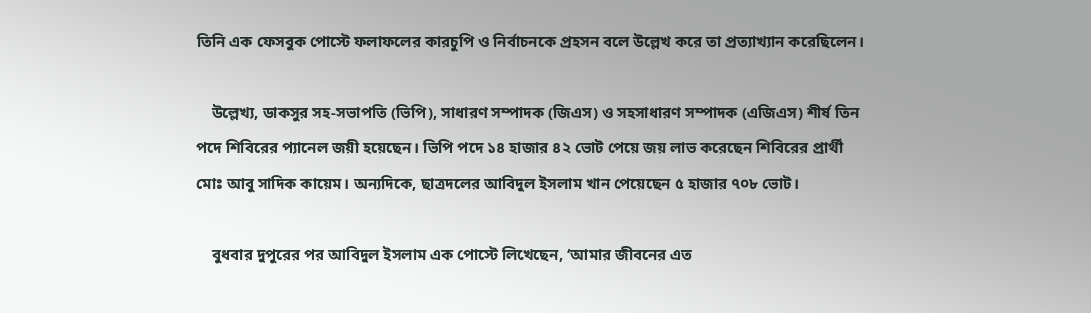তিনি এক ফেসবুক পোস্টে ফলাফলের কারচুপি ও নির্বাচনকে প্রহসন বলে উল্লেখ করে তা প্রত্যাখ্যান করেছিলেন।

    উল্লেখ্য, ডাকসুর সহ-সভাপতি (ভিপি), সাধারণ সম্পাদক (জিএস) ও সহসাধারণ সম্পাদক (এজিএস) শীর্ষ তিন পদে শিবিরের প্যানেল জয়ী হয়েছেন। ভিপি পদে ১৪ হাজার ৪২ ভোট পেয়ে জয় লাভ করেছেন শিবিরের প্রার্থী মোঃ আবু সাদিক কায়েম। অন্যদিকে, ছাত্রদলের আবিদুল ইসলাম খান পেয়েছেন ৫ হাজার ৭০৮ ভোট।

    বুধবার দুপুরের পর আবিদুল ইসলাম এক পোস্টে লিখেছেন, ‘আমার জীবনের এত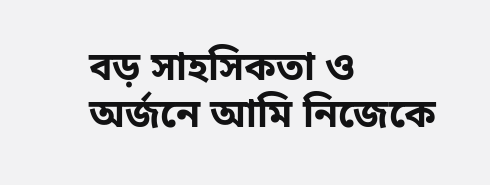বড় সাহসিকতা ও অর্জনে আমি নিজেকে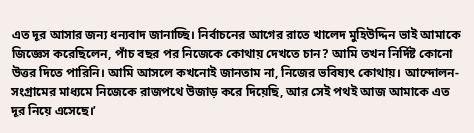এত দূর আসার জন্য ধন্যবাদ জানাচ্ছি। নির্বাচনের আগের রাতে খালেদ মুহিউদ্দিন ভাই আমাকে জিজ্ঞেস করেছিলেন, পাঁচ বছর পর নিজেকে কোথায় দেখতে চান? আমি তখন নির্দিষ্ট কোনো উত্তর দিতে পারিনি। আমি আসলে কখনোই জানতাম না, নিজের ভবিষ্যৎ কোথায়। আন্দোলন-সংগ্রামের মাধ্যমে নিজেকে রাজপথে উজাড় করে দিয়েছি, আর সেই পথই আজ আমাকে এত দূর নিয়ে এসেছে।’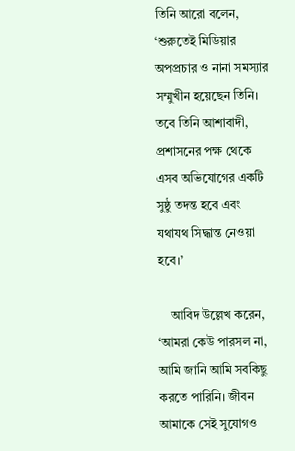তিনি আরো বলেন, ‘শুরুতেই মিডিয়ার অপপ্রচার ও নানা সমস্যার সম্মুখীন হয়েছেন তিনি। তবে তিনি আশাবাদী, প্রশাসনের পক্ষ থেকে এসব অভিযোগের একটি সুষ্ঠু তদন্ত হবে এবং যথাযথ সিদ্ধান্ত নেওয়া হবে।’

    আবিদ উল্লেখ করেন, ‘আমরা কেউ পারসল না, আমি জানি আমি সবকিছু করতে পারিনি। জীবন আমাকে সেই সুযোগও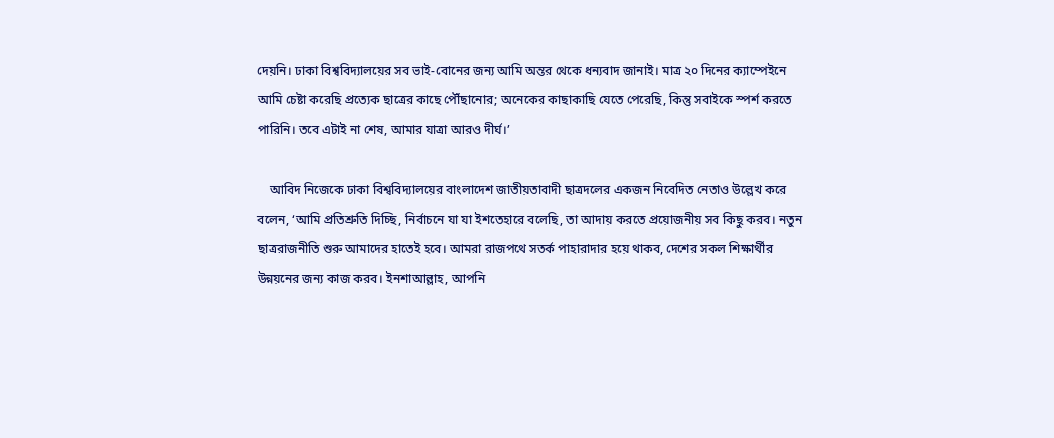দেয়নি। ঢাকা বিশ্ববিদ্যালয়ের সব ভাই-বোনের জন্য আমি অন্তর থেকে ধন্যবাদ জানাই। মাত্র ২০ দিনের ক্যাম্পেইনে আমি চেষ্টা করেছি প্রত্যেক ছাত্রের কাছে পৌঁছানোর; অনেকের কাছাকাছি যেতে পেরেছি, কিন্তু সবাইকে স্পর্শ করতে পারিনি। তবে এটাই না শেষ, আমার যাত্রা আরও দীর্ঘ।’

    আবিদ নিজেকে ঢাকা বিশ্ববিদ্যালয়ের বাংলাদেশ জাতীয়তাবাদী ছাত্রদলের একজন নিবেদিত নেতাও উল্লেখ করে বলেন, ‘আমি প্রতিশ্রুতি দিচ্ছি, নির্বাচনে যা যা ইশতেহারে বলেছি, তা আদায় করতে প্রয়োজনীয় সব কিছু করব। নতুন ছাত্ররাজনীতি শুরু আমাদের হাতেই হবে। আমরা রাজপথে সতর্ক পাহারাদার হয়ে থাকব, দেশের সকল শিক্ষার্থীর উন্নয়নের জন্য কাজ করব। ইনশাআল্লাহ, আপনি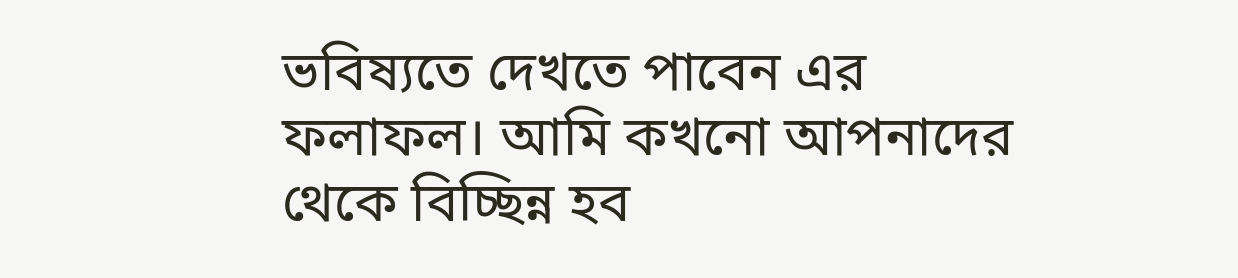ভবিষ্যতে দেখতে পাবেন এর ফলাফল। আমি কখনো আপনাদের থেকে বিচ্ছিন্ন হব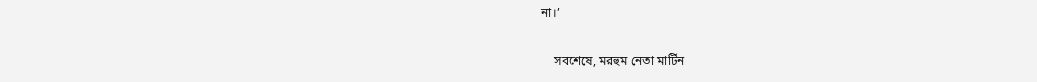না।’

    সবশেষে, মরহুম নেতা মার্টিন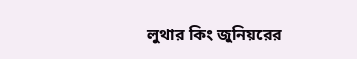লুথার কিং জুনিয়রের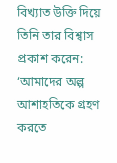বিখ্যাত উক্তি দিয়ে তিনি তার বিশ্বাস প্রকাশ করেন: ‘আমাদের অল্প আশাহতিকে গ্রহণ করতে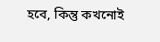হবে, কিন্তু কখনোই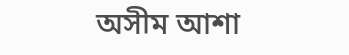অসীম আশা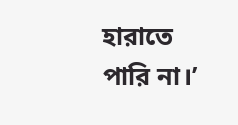হারাতে পারি না।’